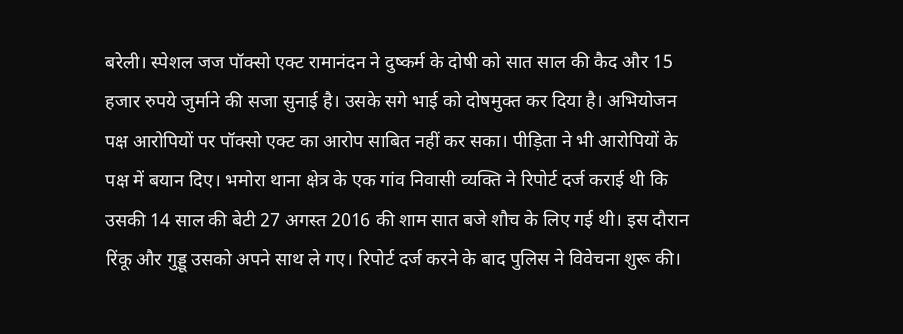बरेली। स्पेशल जज पॉक्सो एक्ट रामानंदन ने दुष्कर्म के दोषी को सात साल की कैद और 15 हजार रुपये जुर्माने की सजा सुनाई है। उसके सगे भाई को दोषमुक्त कर दिया है। अभियोजन पक्ष आरोपियों पर पॉक्सो एक्ट का आरोप साबित नहीं कर सका। पीड़िता ने भी आरोपियों के पक्ष में बयान दिए। भमोरा थाना क्षेत्र के एक गांव निवासी व्यक्ति ने रिपोर्ट दर्ज कराई थी कि उसकी 14 साल की बेटी 27 अगस्त 2016 की शाम सात बजे शौच के लिए गई थी। इस दौरान रिंकू और गुड्डू उसको अपने साथ ले गए। रिपोर्ट दर्ज करने के बाद पुलिस ने विवेचना शुरू की।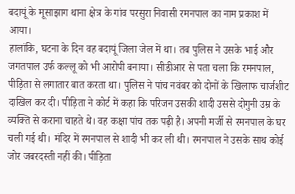बदायूं के मूसाझाग थाना क्षेत्र के गांव परसुरा निवासी रमनपाल का नाम प्रकाश में आया।
हालांकि, घटना के दिन वह बदायूं जिला जेल में था। तब पुलिस ने उसके भाई और जगतपाल उर्फ कल्लू को भी आरोपी बनाया। सीडीआर से पता चला कि रमनपाल, पीड़िता से लगातार बात करता था। पुलिस ने पांच नवंबर को दोनों के खिलाफ चार्जशीट दाखिल कर दी। पीड़िता ने कोर्ट में कहा कि परिजन उसकी शादी उससे दोगुनी उम्र के व्यक्ति से कराना चाहते थे। वह कक्षा पांच तक पढ़ी है। अपनी मर्जी से रमनपाल के घर चली गई थी। मंदिर में रमनपाल से शादी भी कर ली थी। रमनपाल ने उसके साथ कोई जोर जबरदस्ती नहीं की। पीड़िता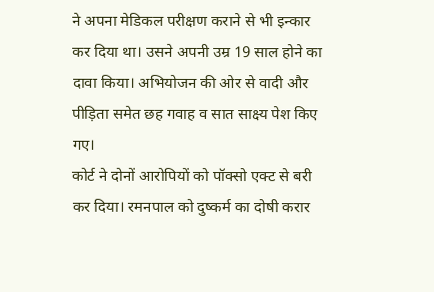ने अपना मेडिकल परीक्षण कराने से भी इन्कार कर दिया था। उसने अपनी उम्र 19 साल होने का दावा किया। अभियोजन की ओर से वादी और पीड़िता समेत छह गवाह व सात साक्ष्य पेश किए गए।
कोर्ट ने दोनों आरोपियों को पॉक्सो एक्ट से बरी कर दिया। रमनपाल को दुष्कर्म का दोषी करार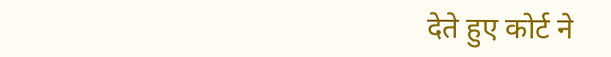देते हुए कोर्ट ने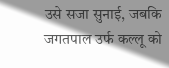उसे सजा सुनाई, जबकि जगतपाल उर्फ कल्लू को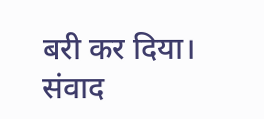बरी कर दिया। संवाद